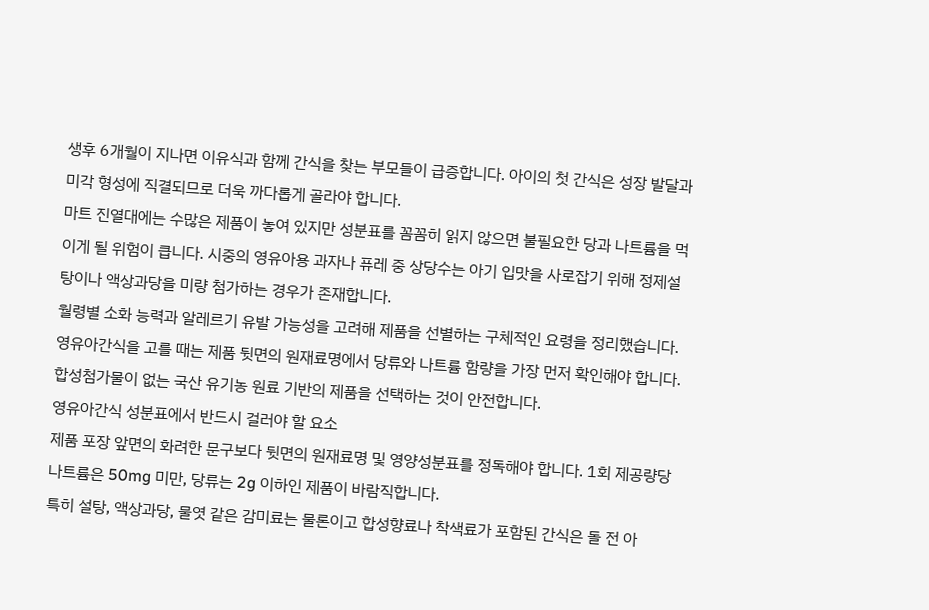생후 6개월이 지나면 이유식과 함께 간식을 찾는 부모들이 급증합니다. 아이의 첫 간식은 성장 발달과 미각 형성에 직결되므로 더욱 까다롭게 골라야 합니다.
마트 진열대에는 수많은 제품이 놓여 있지만 성분표를 꼼꼼히 읽지 않으면 불필요한 당과 나트륨을 먹이게 될 위험이 큽니다. 시중의 영유아용 과자나 퓨레 중 상당수는 아기 입맛을 사로잡기 위해 정제설탕이나 액상과당을 미량 첨가하는 경우가 존재합니다.
월령별 소화 능력과 알레르기 유발 가능성을 고려해 제품을 선별하는 구체적인 요령을 정리했습니다.
영유아간식을 고를 때는 제품 뒷면의 원재료명에서 당류와 나트륨 함량을 가장 먼저 확인해야 합니다. 합성첨가물이 없는 국산 유기농 원료 기반의 제품을 선택하는 것이 안전합니다.
영유아간식 성분표에서 반드시 걸러야 할 요소
제품 포장 앞면의 화려한 문구보다 뒷면의 원재료명 및 영양성분표를 정독해야 합니다. 1회 제공량당 나트륨은 50mg 미만, 당류는 2g 이하인 제품이 바람직합니다.
특히 설탕, 액상과당, 물엿 같은 감미료는 물론이고 합성향료나 착색료가 포함된 간식은 돌 전 아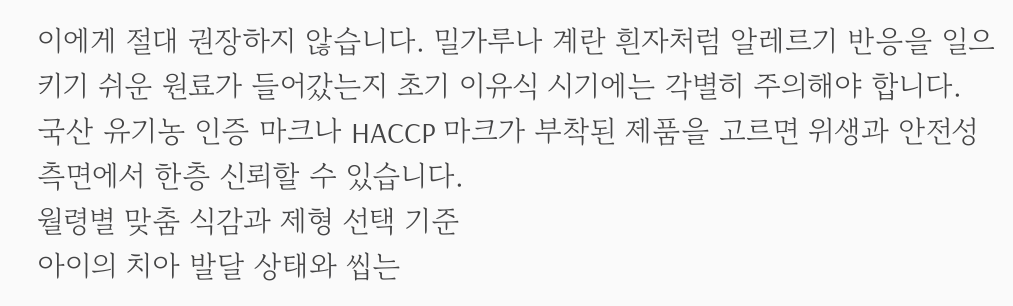이에게 절대 권장하지 않습니다. 밀가루나 계란 흰자처럼 알레르기 반응을 일으키기 쉬운 원료가 들어갔는지 초기 이유식 시기에는 각별히 주의해야 합니다.
국산 유기농 인증 마크나 HACCP 마크가 부착된 제품을 고르면 위생과 안전성 측면에서 한층 신뢰할 수 있습니다.
월령별 맞춤 식감과 제형 선택 기준
아이의 치아 발달 상태와 씹는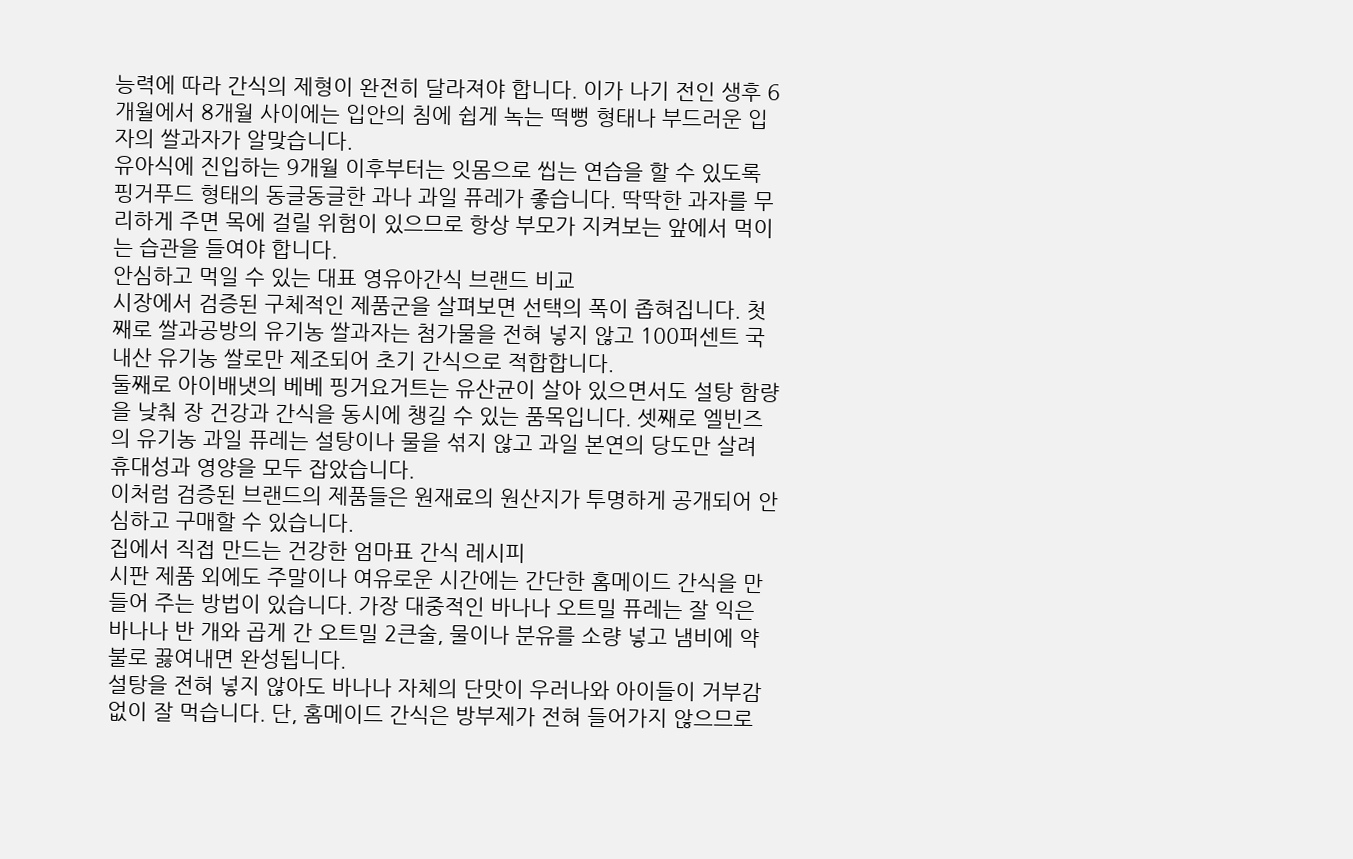능력에 따라 간식의 제형이 완전히 달라져야 합니다. 이가 나기 전인 생후 6개월에서 8개월 사이에는 입안의 침에 쉽게 녹는 떡뻥 형태나 부드러운 입자의 쌀과자가 알맞습니다.
유아식에 진입하는 9개월 이후부터는 잇몸으로 씹는 연습을 할 수 있도록 핑거푸드 형태의 동글동글한 과나 과일 퓨레가 좋습니다. 딱딱한 과자를 무리하게 주면 목에 걸릴 위험이 있으므로 항상 부모가 지켜보는 앞에서 먹이는 습관을 들여야 합니다.
안심하고 먹일 수 있는 대표 영유아간식 브랜드 비교
시장에서 검증된 구체적인 제품군을 살펴보면 선택의 폭이 좁혀집니다. 첫째로 쌀과공방의 유기농 쌀과자는 첨가물을 전혀 넣지 않고 100퍼센트 국내산 유기농 쌀로만 제조되어 초기 간식으로 적합합니다.
둘째로 아이배냇의 베베 핑거요거트는 유산균이 살아 있으면서도 설탕 함량을 낮춰 장 건강과 간식을 동시에 챙길 수 있는 품목입니다. 셋째로 엘빈즈의 유기농 과일 퓨레는 설탕이나 물을 섞지 않고 과일 본연의 당도만 살려 휴대성과 영양을 모두 잡았습니다.
이처럼 검증된 브랜드의 제품들은 원재료의 원산지가 투명하게 공개되어 안심하고 구매할 수 있습니다.
집에서 직접 만드는 건강한 엄마표 간식 레시피
시판 제품 외에도 주말이나 여유로운 시간에는 간단한 홈메이드 간식을 만들어 주는 방법이 있습니다. 가장 대중적인 바나나 오트밀 퓨레는 잘 익은 바나나 반 개와 곱게 간 오트밀 2큰술, 물이나 분유를 소량 넣고 냄비에 약불로 끓여내면 완성됩니다.
설탕을 전혀 넣지 않아도 바나나 자체의 단맛이 우러나와 아이들이 거부감 없이 잘 먹습니다. 단, 홈메이드 간식은 방부제가 전혀 들어가지 않으므로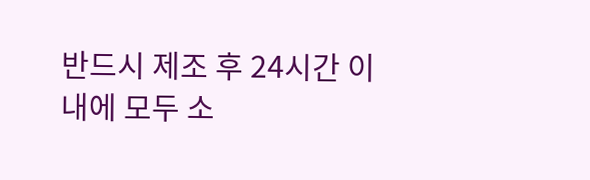반드시 제조 후 24시간 이내에 모두 소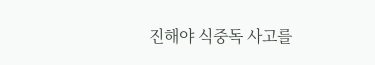진해야 식중독 사고를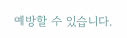예방할 수 있습니다.